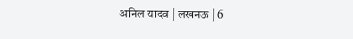अनिल यादव | लखनऊ | 6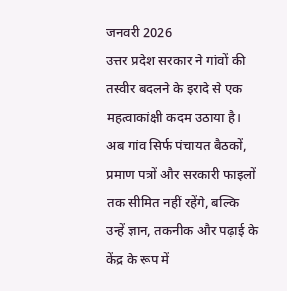जनवरी 2026
उत्तर प्रदेश सरकार ने गांवों की तस्वीर बदलने के इरादे से एक महत्वाकांक्षी कदम उठाया है। अब गांव सिर्फ पंचायत बैठकों, प्रमाण पत्रों और सरकारी फाइलों तक सीमित नहीं रहेंगे, बल्कि उन्हें ज्ञान, तकनीक और पढ़ाई के केंद्र के रूप में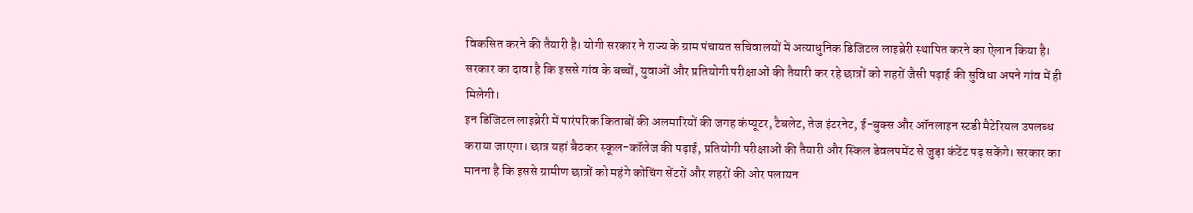विकसित करने की तैयारी है। योगी सरकार ने राज्य के ग्राम पंचायत सचिवालयों में अत्याधुनिक डिजिटल लाइब्रेरी स्थापित करने का ऐलान किया है। सरकार का दावा है कि इससे गांव के बच्चों, युवाओं और प्रतियोगी परीक्षाओं की तैयारी कर रहे छात्रों को शहरों जैसी पढ़ाई की सुविधा अपने गांव में ही मिलेगी।
इन डिजिटल लाइब्रेरी में पारंपरिक किताबों की अलमारियों की जगह कंप्यूटर, टैबलेट, तेज इंटरनेट, ई-बुक्स और ऑनलाइन स्टडी मैटेरियल उपलब्ध कराया जाएगा। छात्र यहां बैठकर स्कूल-कॉलेज की पढ़ाई, प्रतियोगी परीक्षाओं की तैयारी और स्किल डेवलपमेंट से जुड़ा कंटेंट पढ़ सकेंगे। सरकार का मानना है कि इससे ग्रामीण छात्रों को महंगे कोचिंग सेंटरों और शहरों की ओर पलायन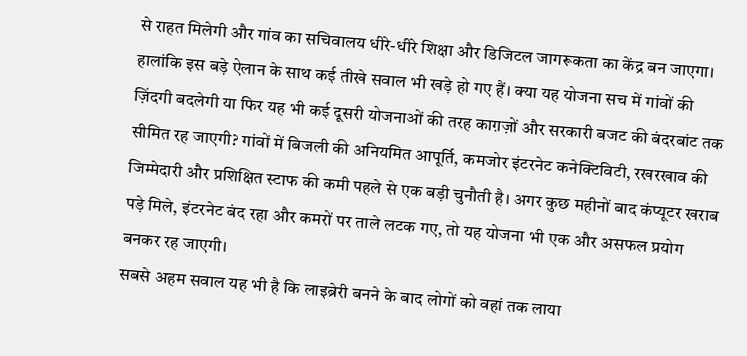से राहत मिलेगी और गांव का सचिवालय धीरे-धीरे शिक्षा और डिजिटल जागरूकता का केंद्र बन जाएगा।
हालांकि इस बड़े ऐलान के साथ कई तीखे सवाल भी खड़े हो गए हैं। क्या यह योजना सच में गांवों की ज़िंदगी बदलेगी या फिर यह भी कई दूसरी योजनाओं की तरह काग़ज़ों और सरकारी बजट की बंदरबांट तक सीमित रह जाएगी? गांवों में बिजली की अनियमित आपूर्ति, कमजोर इंटरनेट कनेक्टिविटी, रखरखाव की जिम्मेदारी और प्रशिक्षित स्टाफ की कमी पहले से एक बड़ी चुनौती है। अगर कुछ महीनों बाद कंप्यूटर खराब पड़े मिले, इंटरनेट बंद रहा और कमरों पर ताले लटक गए, तो यह योजना भी एक और असफल प्रयोग बनकर रह जाएगी।
सबसे अहम सवाल यह भी है कि लाइब्रेरी बनने के बाद लोगों को वहां तक लाया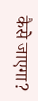कैसे जाएगा?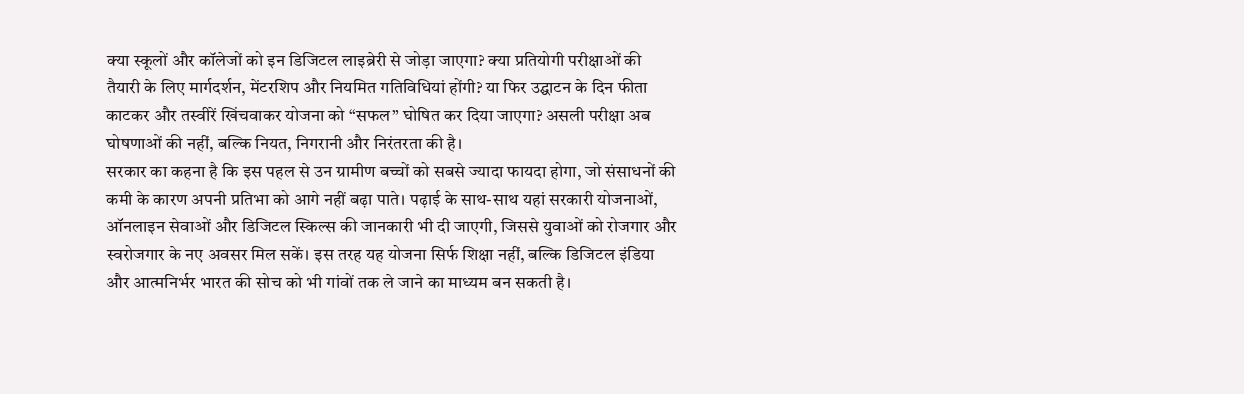क्या स्कूलों और कॉलेजों को इन डिजिटल लाइब्रेरी से जोड़ा जाएगा? क्या प्रतियोगी परीक्षाओं की तैयारी के लिए मार्गदर्शन, मेंटरशिप और नियमित गतिविधियां होंगी? या फिर उद्घाटन के दिन फीता काटकर और तस्वीरें खिंचवाकर योजना को “सफल” घोषित कर दिया जाएगा? असली परीक्षा अब घोषणाओं की नहीं, बल्कि नियत, निगरानी और निरंतरता की है।
सरकार का कहना है कि इस पहल से उन ग्रामीण बच्चों को सबसे ज्यादा फायदा होगा, जो संसाधनों की कमी के कारण अपनी प्रतिभा को आगे नहीं बढ़ा पाते। पढ़ाई के साथ-साथ यहां सरकारी योजनाओं, ऑनलाइन सेवाओं और डिजिटल स्किल्स की जानकारी भी दी जाएगी, जिससे युवाओं को रोजगार और स्वरोजगार के नए अवसर मिल सकें। इस तरह यह योजना सिर्फ शिक्षा नहीं, बल्कि डिजिटल इंडिया और आत्मनिर्भर भारत की सोच को भी गांवों तक ले जाने का माध्यम बन सकती है।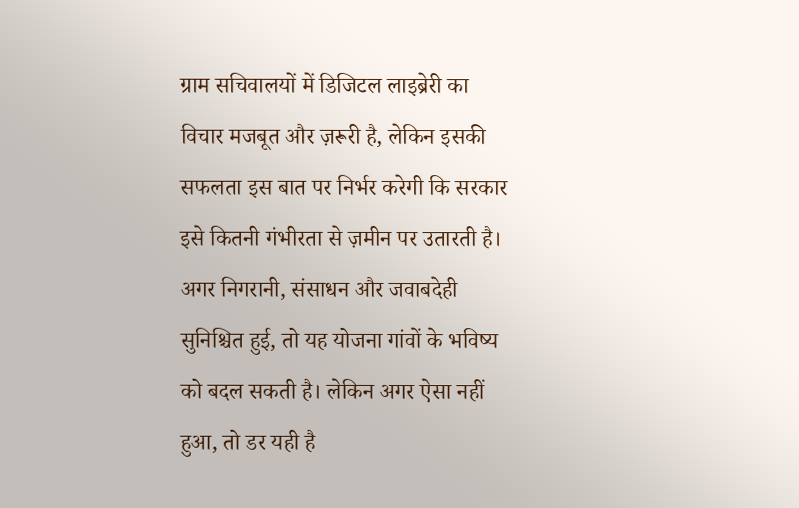ग्राम सचिवालयों में डिजिटल लाइब्रेरी का विचार मजबूत और ज़रूरी है, लेकिन इसकी सफलता इस बात पर निर्भर करेगी कि सरकार इसे कितनी गंभीरता से ज़मीन पर उतारती है। अगर निगरानी, संसाधन और जवाबदेही सुनिश्चित हुई, तो यह योजना गांवों के भविष्य को बदल सकती है। लेकिन अगर ऐसा नहीं हुआ, तो डर यही है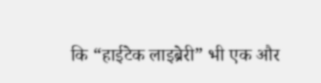कि “हाईटेक लाइब्रेरी” भी एक और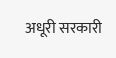अधूरी सरकारी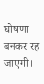घोषणा बनकर रह जाएगी।